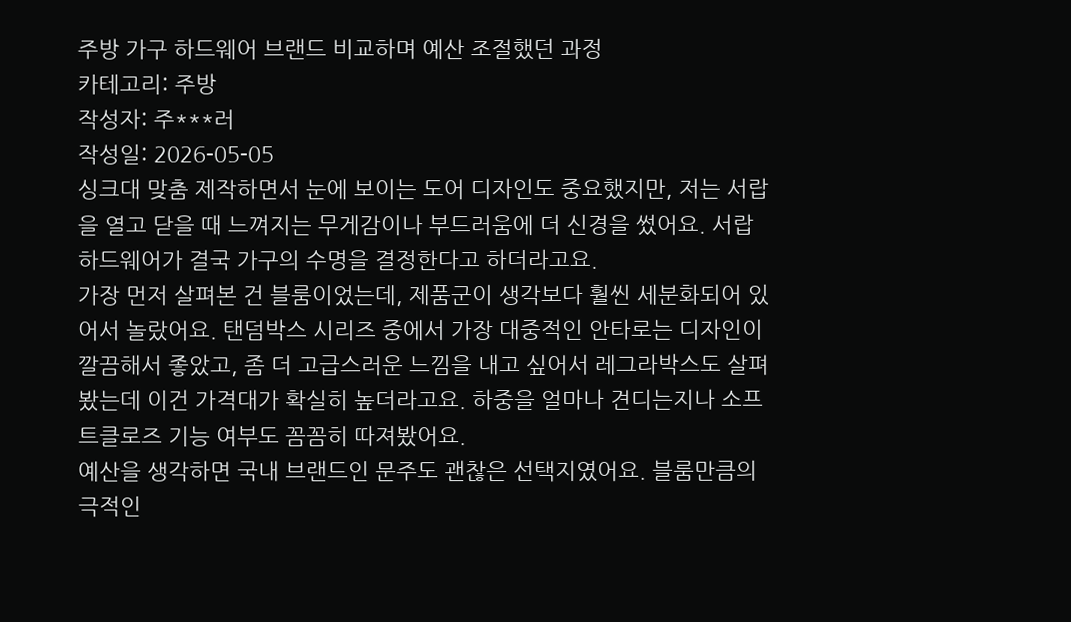주방 가구 하드웨어 브랜드 비교하며 예산 조절했던 과정
카테고리: 주방
작성자: 주***러
작성일: 2026-05-05
싱크대 맞춤 제작하면서 눈에 보이는 도어 디자인도 중요했지만, 저는 서랍을 열고 닫을 때 느껴지는 무게감이나 부드러움에 더 신경을 썼어요. 서랍 하드웨어가 결국 가구의 수명을 결정한다고 하더라고요.
가장 먼저 살펴본 건 블룸이었는데, 제품군이 생각보다 훨씬 세분화되어 있어서 놀랐어요. 탠덤박스 시리즈 중에서 가장 대중적인 안타로는 디자인이 깔끔해서 좋았고, 좀 더 고급스러운 느낌을 내고 싶어서 레그라박스도 살펴봤는데 이건 가격대가 확실히 높더라고요. 하중을 얼마나 견디는지나 소프트클로즈 기능 여부도 꼼꼼히 따져봤어요.
예산을 생각하면 국내 브랜드인 문주도 괜찮은 선택지였어요. 블룸만큼의 극적인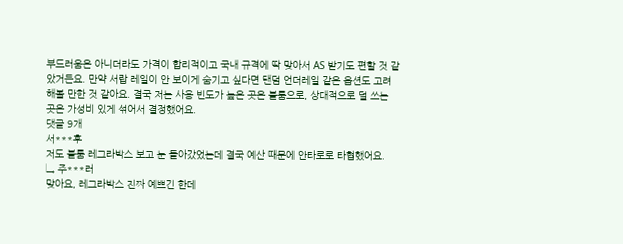부드러움은 아니더라도 가격이 합리적이고 국내 규격에 딱 맞아서 AS 받기도 편할 것 같았거든요. 만약 서랍 레일이 안 보이게 숨기고 싶다면 탠덤 언더레일 같은 옵션도 고려해볼 만한 것 같아요. 결국 저는 사용 빈도가 높은 곳은 블룸으로, 상대적으로 덜 쓰는 곳은 가성비 있게 섞어서 결정했어요.
댓글 9개
서***후
저도 블룸 레그라박스 보고 눈 돌아갔었는데 결국 예산 때문에 안타로로 타협했어요.
↳ 주***러
맞아요, 레그라박스 진짜 예쁘긴 한데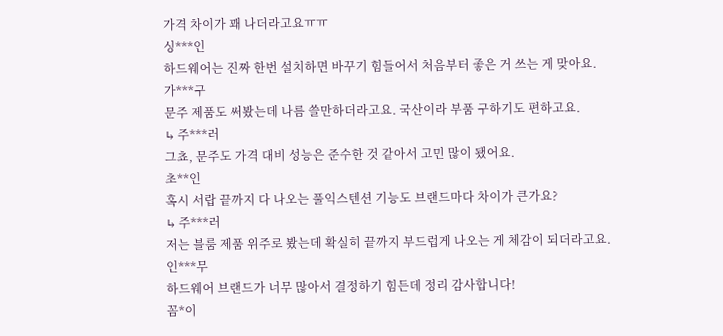가격 차이가 꽤 나더라고요ㅠㅠ
싱***인
하드웨어는 진짜 한번 설치하면 바꾸기 힘들어서 처음부터 좋은 거 쓰는 게 맞아요.
가***구
문주 제품도 써봤는데 나름 쓸만하더라고요. 국산이라 부품 구하기도 편하고요.
↳ 주***러
그쵸, 문주도 가격 대비 성능은 준수한 것 같아서 고민 많이 됐어요.
초**인
혹시 서랍 끝까지 다 나오는 풀익스텐션 기능도 브랜드마다 차이가 큰가요?
↳ 주***러
저는 블룸 제품 위주로 봤는데 확실히 끝까지 부드럽게 나오는 게 체감이 되더라고요.
인***무
하드웨어 브랜드가 너무 많아서 결정하기 힘든데 정리 감사합니다!
꼼*이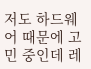저도 하드웨어 때문에 고민 중인데 레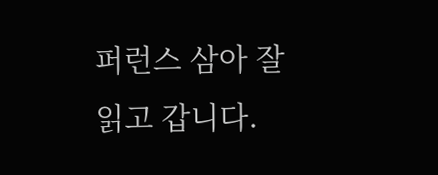퍼런스 삼아 잘 읽고 갑니다.